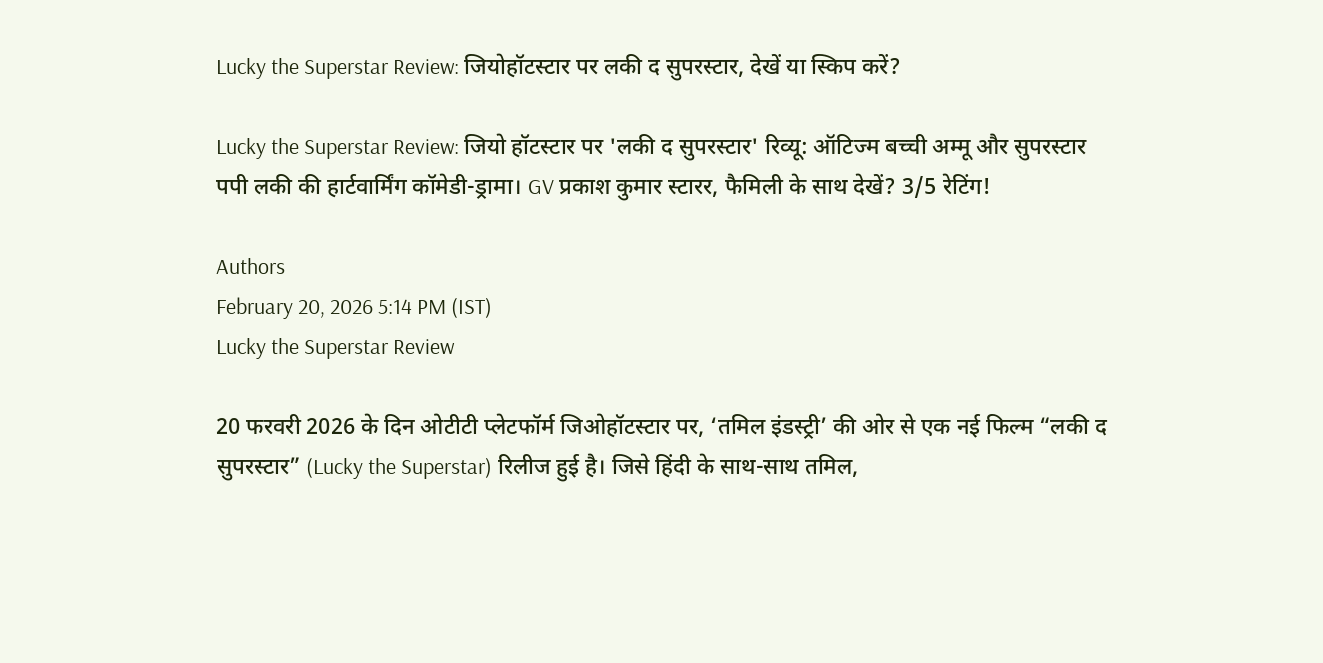Lucky the Superstar Review: जियोहॉटस्टार पर लकी द सुपरस्टार, देखें या स्किप करें?

Lucky the Superstar Review: जियो हॉटस्टार पर 'लकी द सुपरस्टार' रिव्यू: ऑटिज्म बच्ची अम्मू और सुपरस्टार पपी लकी की हार्टवार्मिंग कॉमेडी-ड्रामा। GV प्रकाश कुमार स्टारर, फैमिली के साथ देखें? 3/5 रेटिंग!

Authors
February 20, 2026 5:14 PM (IST)
Lucky the Superstar Review

20 फरवरी 2026 के दिन ओटीटी प्लेटफॉर्म जिओहॉटस्टार पर, ‘तमिल इंडस्ट्री’ की ओर से एक नई फिल्म “लकी द सुपरस्टार” (Lucky the Superstar) रिलीज हुई है। जिसे हिंदी के साथ-साथ तमिल,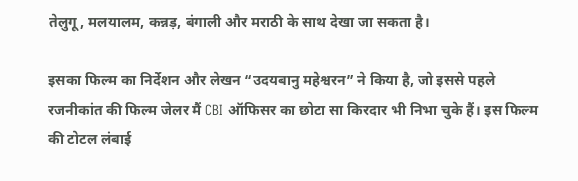तेलुगू, मलयालम, कन्नड़, बंगाली और मराठी के साथ देखा जा सकता है।

इसका फिल्म का निर्देशन और लेखन “उदयबानु महेश्वरन” ने किया है, जो इससे पहले रजनीकांत की फिल्म जेलर मैं CBI ऑफिसर का छोटा सा किरदार भी निभा चुके हैं। इस फिल्म की टोटल लंबाई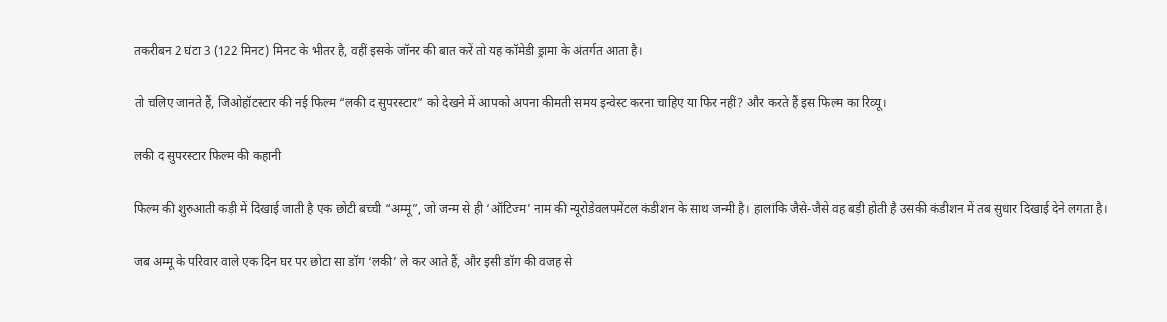तकरीबन 2 घंटा 3 (122 मिनट) मिनट के भीतर है, वहीं इसके जॉनर की बात करें तो यह कॉमेडी ड्रामा के अंतर्गत आता है।

तो चलिए जानते हैं, जिओहॉटस्टार की नई फिल्म “लकी द सुपरस्टार” को देखने में आपको अपना कीमती समय इन्वेस्ट करना चाहिए या फिर नहीं? और करते हैं इस फिल्म का रिव्यू।

लकी द सुपरस्टार फिल्म की कहानी

फिल्म की शुरुआती कड़ी में दिखाई जाती है एक छोटी बच्ची “अम्मू”, जो जन्म से ही ‘ऑटिज्म’ नाम की न्यूरोडेवलपमेंटल कंडीशन के साथ जन्मी है। हालांकि जैसे-जैसे वह बड़ी होती है उसकी कंडीशन में तब सुधार दिखाई देने लगता है।

जब अम्मू के परिवार वाले एक दिन घर पर छोटा सा डॉग ‘लकी’ ले कर आते हैं, और इसी डॉग की वजह से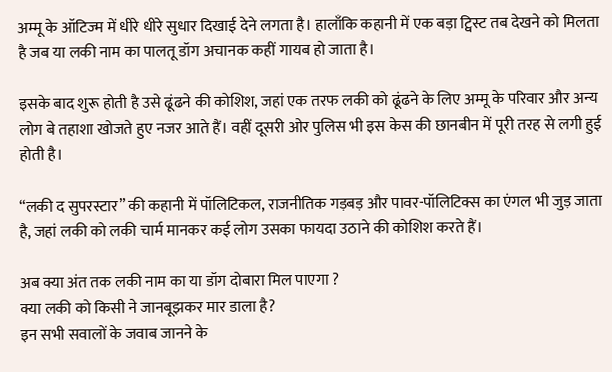अम्मू के ऑटिज्म में धीरे धीरे सुधार दिखाई देने लगता है। हालाँकि कहानी में एक बड़ा ट्विस्ट तब देखने को मिलता है जब या लकी नाम का पालतू डॉग अचानक कहीं गायब हो जाता है।

इसके बाद शुरू होती है उसे ढूंढने की कोशिश, जहां एक तरफ लकी को ढूंढने के लिए अम्मू के परिवार और अन्य लोग बे तहाशा खोजते हुए नजर आते हैं। वहीं दूसरी ओर पुलिस भी इस केस की छानबीन में पूरी तरह से लगी हुई होती है।

“लकी द सुपरस्टार” की कहानी में पॉलिटिकल, राजनीतिक गड़बड़ और पावर-पॉलिटिक्स का एंगल भी जुड़ जाता है, जहां लकी को लकी चार्म मानकर कई लोग उसका फायदा उठाने की कोशिश करते हैं।

अब क्या अंत तक लकी नाम का या डॉग दोबारा मिल पाएगा ?
क्या लकी को किसी ने जानबूझकर मार डाला है?
इन सभी सवालों के जवाब जानने के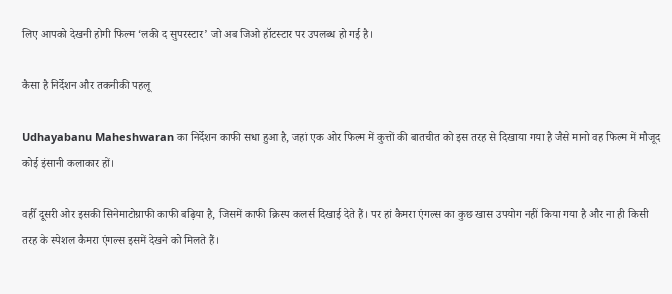लिए आपको देखनी होगी फिल्म ‘लकी द सुपरस्टार’ जो अब जिओ हॉटस्टार पर उपलब्ध हो गई है।

कैसा है निर्देशन और तकनीकी पहलू

Udhayabanu Maheshwaran का निर्देशन काफी सधा हुआ है, जहां एक ओर फिल्म में कुत्तों की बातचीत को इस तरह से दिखाया गया है जैसे मानो वह फिल्म में मौजूद कोई इंसानी कलाकार हों।

वहीँ दूसरी ओर इसकी सिनेमाटोग्राफी काफी बढ़िया है, जिसमें काफी क्रिस्प कलर्स दिखाई देते हैं। पर हां कैमरा एंगल्स का कुछ खास उपयोग नहीं किया गया है और ना ही किसी तरह के स्पेशल कैमरा एंगल्स इसमें देखने को मिलते हैं।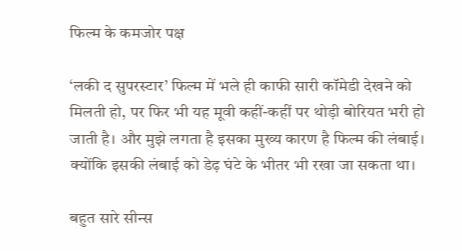फिल्म के कमजोर पक्ष

‘लकी द सुपरस्टार’ फिल्म में भले ही काफी सारी कॉमेडी देखने को मिलती हो, पर फिर भी यह मूवी कहीं-कहीं पर थोड़ी बोरियत भरी हो जाती है। और मुझे लगता है इसका मुख्य कारण है फिल्म की लंबाई। क्योंकि इसकी लंबाई को डेढ़ घंटे के भीतर भी रखा जा सकता था।

बहुत सारे सीन्स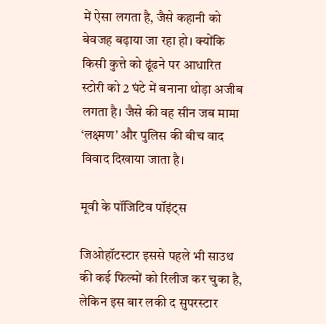में ऐसा लगता है, जैसे कहानी को बेवजह बढ़ाया जा रहा हो। क्योंकि किसी कुत्ते को ढूंढने पर आधारित स्टोरी को 2 घंटे में बनाना थोड़ा अजीब लगता है। जैसे की वह सीन जब मामा ‘लक्ष्मण’ और पुलिस की बीच वाद विवाद दिखाया जाता है।

मूवी के पॉजिटिव पॉइंट्स

जिओहॉटस्टार इससे पहले भी साउथ की कई फिल्मों को रिलीज कर चुका है, लेकिन इस बार लकी द सुपरस्टार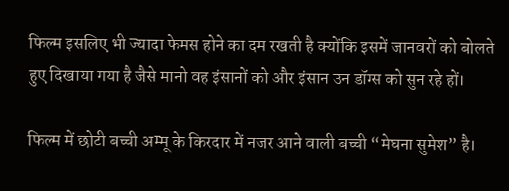फिल्म इसलिए भी ज्यादा फेमस होने का दम रखती है क्योंकि इसमें जानवरों को बोलते हुए दिखाया गया है जैसे मानो वह इंसानों को और इंसान उन डॉग्स को सुन रहे हों।

फिल्म में छोटी बच्ची अम्मू के किरदार में नजर आने वाली बच्ची “मेघना सुमेश” है।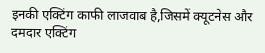इनकी एक्टिंग काफी लाजवाब है,जिसमें क्यूटनेस और दमदार एक्टिंग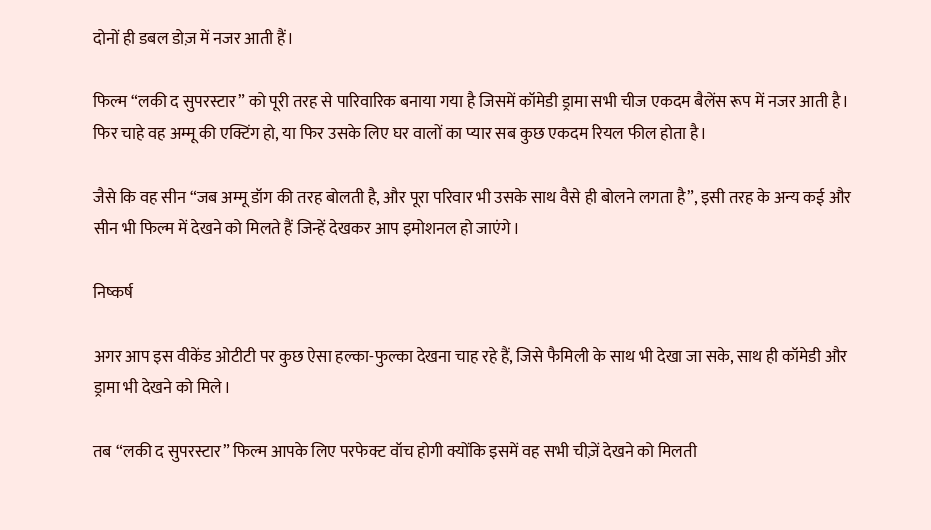दोनों ही डबल डोज़ में नजर आती हैं।

फिल्म “लकी द सुपरस्टार” को पूरी तरह से पारिवारिक बनाया गया है जिसमें कॉमेडी ड्रामा सभी चीज एकदम बैलेंस रूप में नजर आती है। फिर चाहे वह अम्मू की एक्टिंग हो, या फिर उसके लिए घर वालों का प्यार सब कुछ एकदम रियल फील होता है।

जैसे कि वह सीन “जब अम्मू डॉग की तरह बोलती है, और पूरा परिवार भी उसके साथ वैसे ही बोलने लगता है”, इसी तरह के अन्य कई और सीन भी फिल्म में देखने को मिलते हैं जिन्हें देखकर आप इमोशनल हो जाएंगे।

निष्कर्ष

अगर आप इस वीकेंड ओटीटी पर कुछ ऐसा हल्का-फुल्का देखना चाह रहे हैं, जिसे फैमिली के साथ भी देखा जा सके, साथ ही कॉमेडी और ड्रामा भी देखने को मिले।

तब “लकी द सुपरस्टार” फिल्म आपके लिए परफेक्ट वॉच होगी क्योंकि इसमें वह सभी चीज़ें देखने को मिलती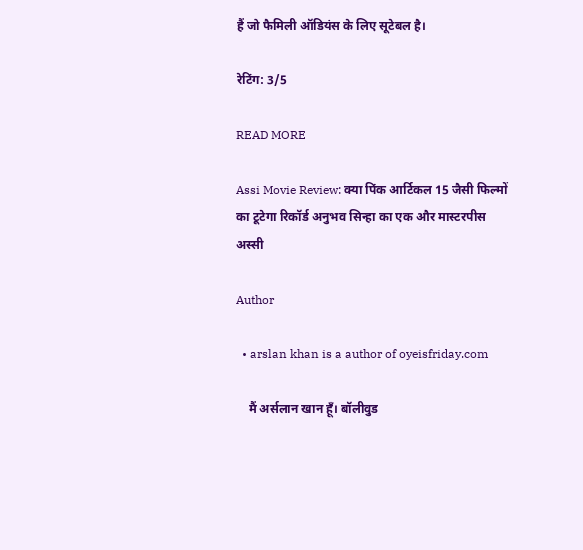हैं जो फैमिली ऑडियंस के लिए सूटेबल है।

रेटिंग: 3/5

READ MORE

Assi Movie Review: क्या पिंक आर्टिकल 15 जैसी फिल्मों का टूटेगा रिकॉर्ड अनुभव सिन्हा का एक और मास्टरपीस अस्सी

Author

  • arslan khan is a author of oyeisfriday.com

    मैं अर्सलान खान हूँ। बॉलीवुड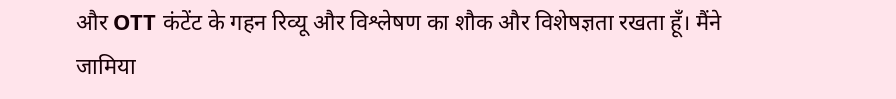और OTT कंटेंट के गहन रिव्यू और विश्लेषण का शौक और विशेषज्ञता रखता हूँ। मैंने जामिया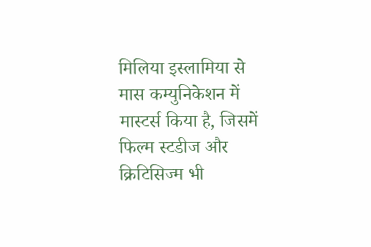मिलिया इस्लामिया से मास कम्युनिकेशन में मास्टर्स किया है, जिसमें फिल्म स्टडीज और क्रिटिसिज्म भी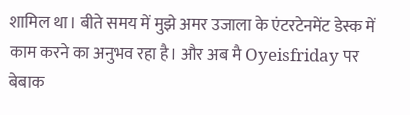शामिल था। बीते समय में मुझे अमर उजाला के एंटरटेनमेंट डेस्क में काम करने का अनुभव रहा है। और अब मै Oyeisfriday पर बेबाक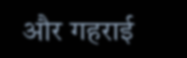और गहराई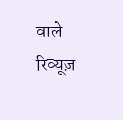वाले रिव्यूज़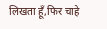लिखता हूँ,फिर चाहे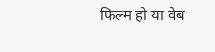फिल्म हो या वेब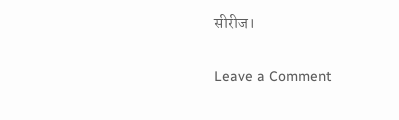सीरीज।

Leave a Comment